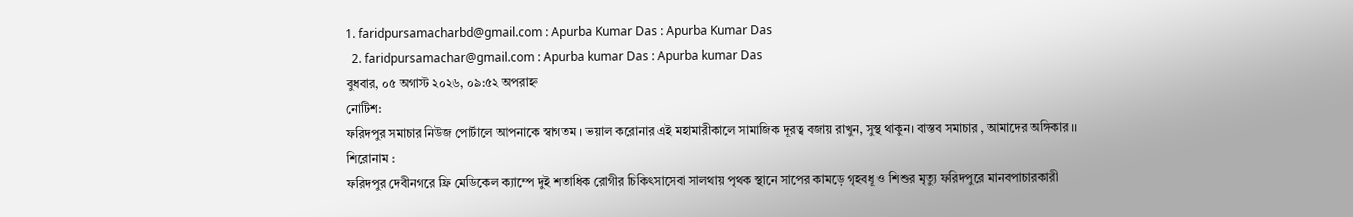1. faridpursamacharbd@gmail.com : Apurba Kumar Das : Apurba Kumar Das
  2. faridpursamachar@gmail.com : Apurba kumar Das : Apurba kumar Das
বুধবার, ০৫ অগাস্ট ২০২৬, ০৯:৫২ অপরাহ্ন
নোটিশ:
ফরিদপুর সমাচার নিউজ পোর্টালে আপনাকে স্বাগতম । ভয়াল করোনার এই মহামারীকালে সামাজিক দূরত্ব বজায় রাখুন, সুস্থ থাকুন। বাস্তব সমাচার , আমাদের অঙ্গিকার ।।
শিরোনাম :
ফরিদপুর দেবীনগরে ফ্রি মেডিকেল ক্যাম্পে দুই শতাধিক রোগীর চিকিৎসাসেবা সালথায় পৃথক স্থানে সাপের কামড়ে গৃহবধূ ও শিশুর মৃত্যু ফরিদপুরে মানবপাচারকারী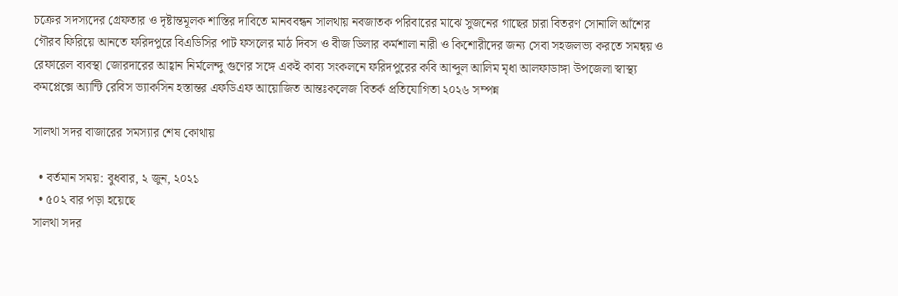চক্রের সদস্যদের গ্রেফতার ও দৃষ্টান্তমূলক শাস্তির দাবিতে মানববন্ধন সালথায় নবজাতক পরিবারের মাঝে সুজনের গাছের চারা বিতরণ সোনালি আঁশের গৌরব ফিরিয়ে আনতে ফরিদপুরে বিএডিসির পাট ফসলের মাঠ দিবস ও বীজ ডিলার কর্মশালা নারী ও কিশোরীদের জন্য সেবা সহজলভ্য করতে সমন্বয় ও রেফারেল ব্যবস্থা জোরদারের আহ্বান নির্মলেন্দু গুণের সঙ্গে একই কাব্য সংকলনে ফরিদপুরের কবি আব্দুল আলিম মৃধা আলফাডাঙ্গা উপজেলা স্বাস্থ্য কমপ্লেক্সে অ্যান্টি রেবিস ভ্যাকসিন হস্তান্তর এফডিএফ আয়োজিত আন্তঃকলেজ বিতর্ক প্রতিযোগিতা ২০২৬ সম্পন্ন

সালথা সদর বাজারের সমস‌্যার শেষ কোথায়

  • বর্তমান সময়: বুধবার, ২ জুন, ২০২১
  • ৫০২ বার পড়া হয়েছে
সালথা সদর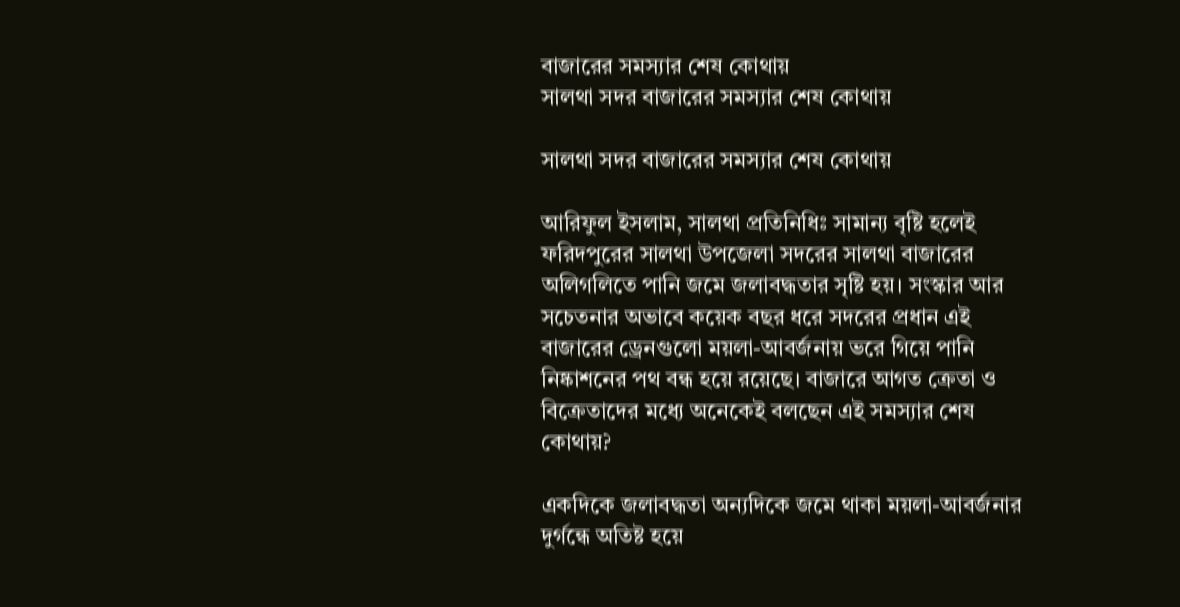বাজারের সমস‌্যার শেষ কোথায়
সালথা সদর বাজারের সমস‌্যার শেষ কোথায়

সালথা সদর বাজারের সমস‌্যার শেষ কোথায়

আ‌রিফুল ইসলাম, সালথা প্রতিনিধিঃ সামান্য বৃষ্টি হলেই ফরিদপুরের সালথা উপজেলা সদরের সালথা বাজারের অলিগলিতে পানি জমে জলাবদ্ধতার সৃষ্টি হয়। সংস্কার আর সচেতনার অভাবে কয়েক বছর ধরে সদরের প্রধান এই বাজারের ড্রেনগুলো ময়লা-আবর্জনায় ভরে গিয়ে পানি নিষ্কাশনের পথ বন্ধ হয়ে রয়েছে। বাজা‌রে আগত ক্রেতা ও বি‌ক্রেতাদের ম‌ধ্যে অ‌নে‌কেই বল‌ছেন এই সমস‌্যার শেষ কোথায়?

একদিকে জলাবদ্ধতা অন্যদিকে জমে থাকা ময়লা-আবর্জনার দুর্গন্ধে অতিষ্ট হয়ে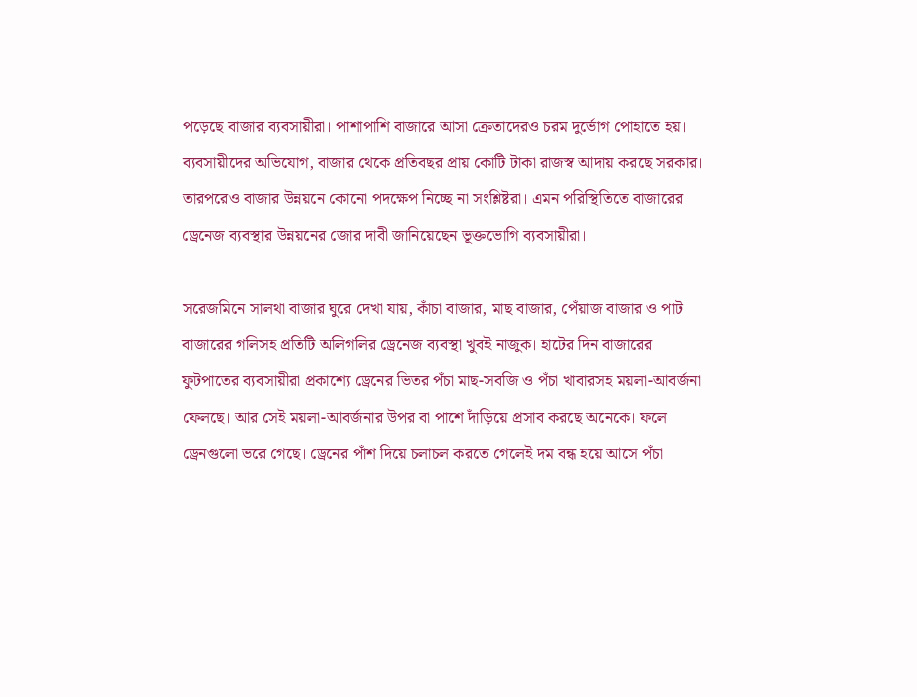পড়েছে বাজার ব্যবসায়ীরা। পাশাপাশি বাজারে আসা ক্রেতাদেরও চরম দুর্ভোগ পোহাতে হয়। ব্যবসায়ীদের অভিযোগ, বাজার থেকে প্রতিবছর প্রায় কোটি টাকা রাজস্ব আদায় করছে সরকার। তারপরেও বাজার উন্নয়নে কোনো পদক্ষেপ নিচ্ছে না সংশ্লিষ্টরা। এমন পরিস্থিতিতে বাজারের ড্রেনেজ ব্যবস্থার উন্নয়নের জোর দাবী জানিয়েছেন ভূক্তভোগি ব্যবসায়ীরা।

সরেজমিনে সালথা বাজার ঘুরে দেখা যায়, কাঁচা বাজার, মাছ বাজার, পেঁয়াজ বাজার ও পাট বাজারের গলিসহ প্রতিটি অলিগলির ড্রেনেজ ব্যবস্থা খুবই নাজুক। হাটের দিন বাজারের ফুটপাতের ব্যবসায়ীরা প্রকাশ্যে ড্রেনের ভিতর পঁচা মাছ-সবজি ও পঁচা খাবারসহ ময়লা-আবর্জনা ফেলছে। আর সেই ময়লা-আবর্জনার উপর বা পাশে দাঁড়িয়ে প্রসাব করছে অনেকে। ফলে ড্রেনগুলো ভরে গেছে। ড্রেনের পাঁশ দিয়ে চলাচল করতে গেলেই দম বন্ধ হয়ে আসে পঁচা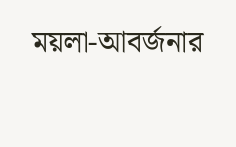ময়লা-আবর্জনার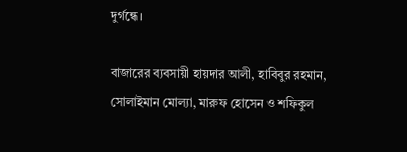দুর্গন্ধে।

বাজারের ব্যবসায়ী হায়দার আলী, হাবিবুর রহমান, সোলাইমান মোল্যা, মারুফ হোসেন ও শফিকুল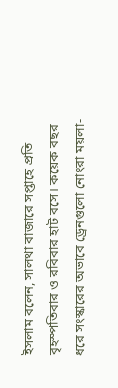ইসলাম বলেন, সালথা বাজারে সপ্তাহে প্রতি বৃহস্পতিবার ও রবিবার হাট বসে। কয়েক বছর ধরে সংস্কারের অভাবে ড্রেনগুলো নোংরা ময়লা-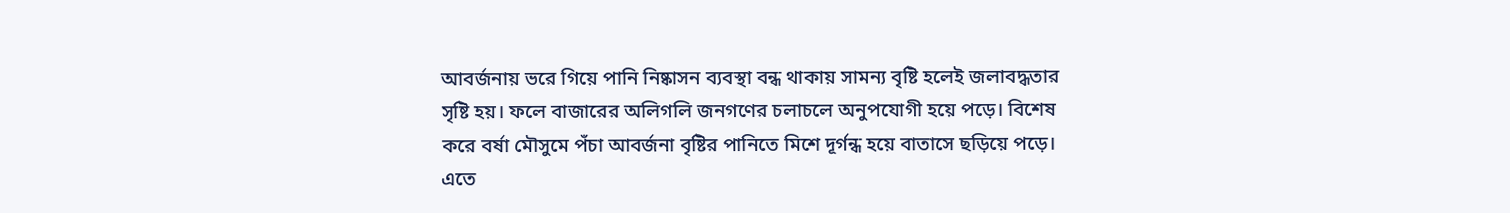আবর্জনায় ভরে গিয়ে পানি নিষ্কাসন ব্যবস্থা বন্ধ থাকায় সামন্য বৃষ্টি হলেই জলাবদ্ধতার সৃষ্টি হয়। ফলে বাজারের অলিগলি জনগণের চলাচলে অনুপযোগী হয়ে পড়ে। বিশেষ করে বর্ষা মৌসুমে পঁচা আবর্জনা বৃষ্টির পানিতে মিশে দূর্গন্ধ হয়ে বাতাসে ছড়িয়ে পড়ে। এতে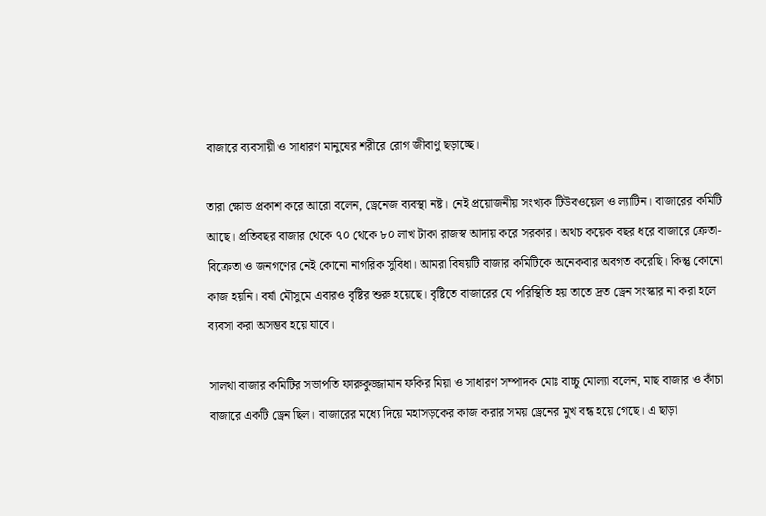বাজারে ব্যবসায়ী ও সাধারণ মানুষের শরীরে রোগ জীবাণু ছড়াচ্ছে।

তারা ক্ষোভ প্রকাশ করে আরো বলেন, ড্রেনেজ ব্যবস্থা নষ্ট। নেই প্রয়োজনীয় সংখ্যক টিউবওয়েল ও ল্যাটিন। বাজারের কমিটি আছে। প্রতিবছর বাজার থেকে ৭০ থেকে ৮০ লাখ টাকা রাজস্ব আদায় করে সরকার। অথচ কয়েক বছর ধরে বাজারে ক্রেতা-বিক্রেতা ও জনগণের নেই কোনো নাগরিক সুবিধা। আমরা বিষয়টি বাজার কমিটিকে অনেকবার অবগত করেছি। কিন্তু কোনো কাজ হয়নি। বর্ষা মৌসুমে এবারও বৃষ্টির শুরু হয়েছে। বৃষ্টিতে বাজারের যে পরিস্থিতি হয় তাতে দ্রত ড্রেন সংস্কার না করা হলে ব্যবসা করা অসম্ভব হয়ে যাবে।

সালথা বাজার কমিটির সভাপতি ফারুকুজ্জামান ফকির মিয়া ও সাধারণ সম্পাদক মোঃ বাচ্চু মোল্যা বলেন, মাছ বাজার ও কাঁচা বাজারে একটি ড্রেন ছিল। বাজারের মধ্যে দিয়ে মহাসড়কের কাজ করার সময় ড্রেনের মুখ বন্ধ হয়ে গেছে। এ ছাড়া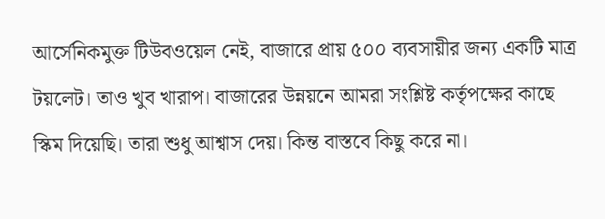আর্সেনিকমুক্ত টিউবওয়েল নেই, বাজারে প্রায় ৫০০ ব্যবসায়ীর জন্য একটি মাত্র টয়লেট। তাও খুব খারাপ। বাজারের উন্নয়নে আমরা সংশ্লিষ্ট কর্তৃপক্ষের কাছে স্কিম দিয়েছি। তারা শুধু আশ্বাস দেয়। কিন্ত বাস্তবে কিছু করে না।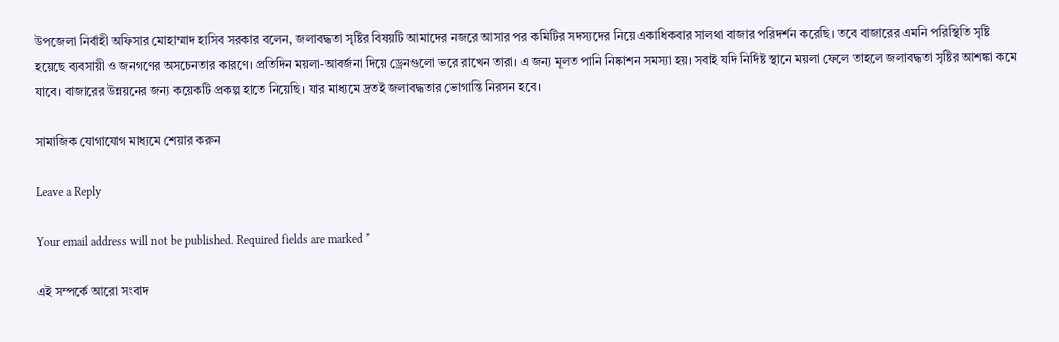উপজেলা নির্বাহী অফিসার মোহাম্মাদ হাসিব সরকার বলেন, জলাবদ্ধতা সৃষ্টির বিষয়টি আমাদের নজরে আসার পর কমিটির সদস্যদের নিয়ে একাধিকবার সালথা বাজার পরিদর্শন করেছি। তবে বাজারের এমনি পরিস্থিতি সৃষ্টি হয়েছে ব্যবসায়ী ও জনগণের অসচেনতার কারণে। প্রতিদিন ময়লা-আবর্জনা দিয়ে ড্রেনগুলো ভরে রাখেন তারা। এ জন্য মূলত পানি নিষ্কাশন সমস্যা হয়। সবাই যদি নির্দিষ্ট স্থানে ময়লা ফেলে তাহলে জলাবদ্ধতা সৃষ্টির আশঙ্কা কমে যাবে। বাজারের উন্নয়নের জন্য কয়েকটি প্রকল্প হাতে নিয়েছি। যার মাধ্যমে দ্রতই জলাবদ্ধতার ভোগান্তি নিরসন হবে।

সামাজিক যোগাযোগ মাধ্যমে শেয়ার করুন

Leave a Reply

Your email address will not be published. Required fields are marked *

এই সম্পর্কে আরো সংবাদ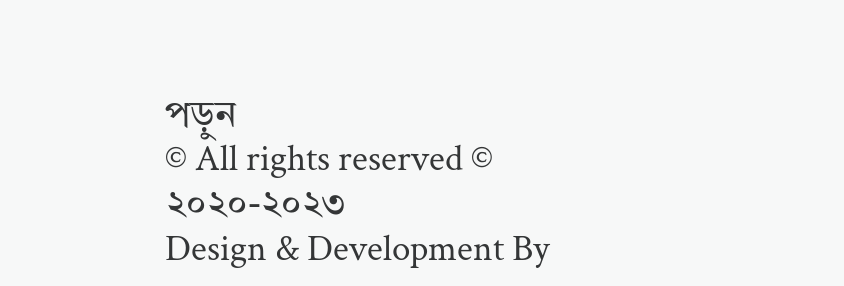পড়ুন
© All rights reserved © ২০২০-২০২৩
Design & Development By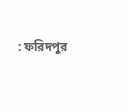: ফরিদপুর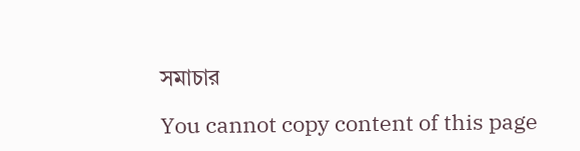সমাচার

You cannot copy content of this page